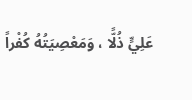عَلِيٍّ ذُلًّا ، وَمَعْصِيَتُهُ كُفْراً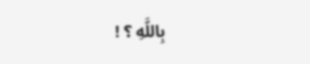بِاللَّهِ ؟ !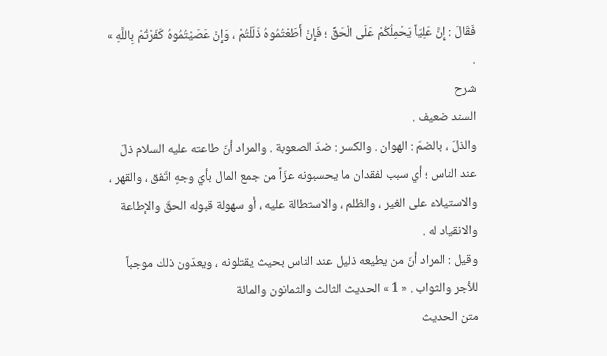فَقَالَ : إِنَّ عَلِيّاً يَحْمِلُكُمْ عَلَى الْحَقِّ ؛ فَإِنْ أَطَعْتُمُوهُ ذَلَلْتُمْ ، وَإِنْ عَصَيْتُمُوهُ كَفَرْتُمْ بِاللَّهِ » .
شرح
السند ضعيف .
والذلّ ، بالضمّ : الهوان . والكسر : ضدّ الصعوبة . والمراد أنّ طاعته عليه السلام ذلّ عند الناس ؛ أي سبب لفقدان ما يحسبونه عزّاً من جمع المال بأيّ وجهٍ اتّفق ، والقهر ، والاستيلاء على الغير ، والظلم ، والاستطالة عليه ، أو سهولة قبوله الحقّ والإطاعة والانقياد له .
وقيل : المراد أنّ من يطيعه ذليل عند الناس بحيث يقتلونه ، ويعدّون ذلك موجباً للأجر والثواب . « 1 » الحديث الثالث والثمانون والمائة
متن الحديث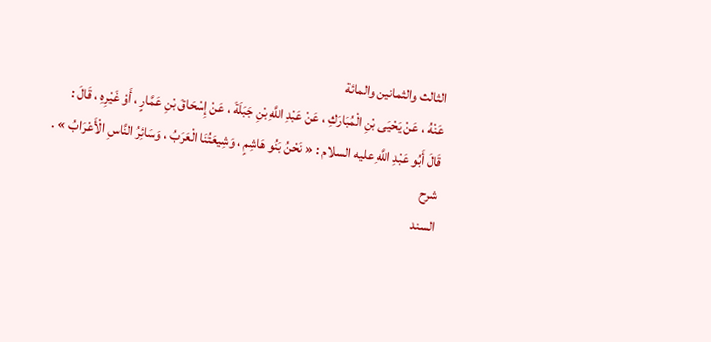الثالث والثمانين والمائة
عَنْهُ ، عَنْ يَحْيَى بْنِ الْمُبَارَكِ ، عَنْ عَبْدِ اللَّهِ بْنِ جَبَلَةَ ، عَنْ إِسْحَاقَ بْنِ عَمَّارٍ ، أَوْ غَيْرِهِ ، قَالَ :
قَالَ أَبُو عَبْدِ اللَّهِ عليه السلام : « نَحْنُ بَنُو هَاشِمٍ ، وَشِيعَتُنَا الْعَرَبُ ، وَسَائِرُ النَّاسِ الْأَعْرَابُ » .
شرح
السند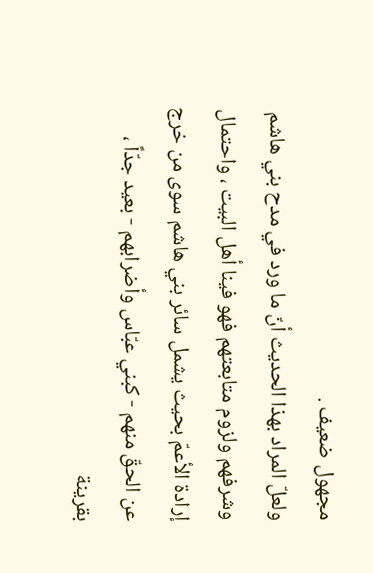مجهول ضعيف .
ولعلّ المراد بهذا الحديث أنّ ما ورد في مدح بني هاشم وشرفهم ولزوم متابعتهم فهو فينا أهل البيت ، واحتمال إرادة الأعمّ بحيث يشمل سائر بني هاشم سوى من خرج عن الحقّ منهم - كبني عبّاس وأضرابهم - بعيد جدّاً ، بقرينة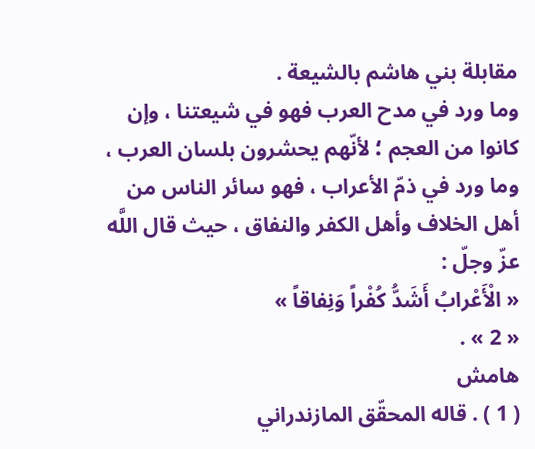مقابلة بني هاشم بالشيعة .
وما ورد في مدح العرب فهو في شيعتنا ، وإن كانوا من العجم ؛ لأنّهم يحشرون بلسان العرب ، وما ورد في ذمّ الأعراب ، فهو سائر الناس من أهل الخلاف وأهل الكفر والنفاق ، حيث قال اللَّه عزّ وجلّ :
« الْأَعْرابُ أَشَدُّ كُفْراً وَنِفاقاً »
« 2 » .
هامش
( 1 ) . قاله المحقّق المازندراني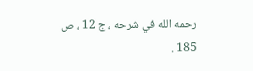رحمه الله في شرحه ، ج 12 ، ص 185 .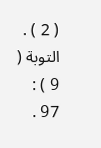( 2 ) . التوبة ( 9 ) : 97 .